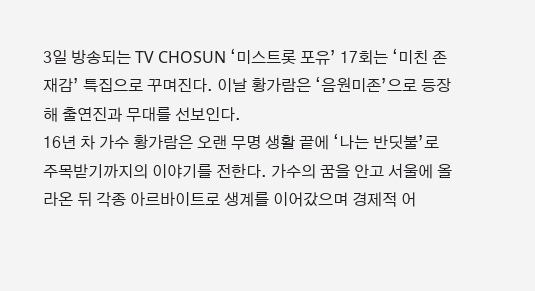3일 방송되는 TV CHOSUN ‘미스트롯 포유’ 17회는 ‘미친 존재감’ 특집으로 꾸며진다. 이날 황가람은 ‘음원미존’으로 등장해 출연진과 무대를 선보인다.
16년 차 가수 황가람은 오랜 무명 생활 끝에 ‘나는 반딧불’로 주목받기까지의 이야기를 전한다. 가수의 꿈을 안고 서울에 올라온 뒤 각종 아르바이트로 생계를 이어갔으며 경제적 어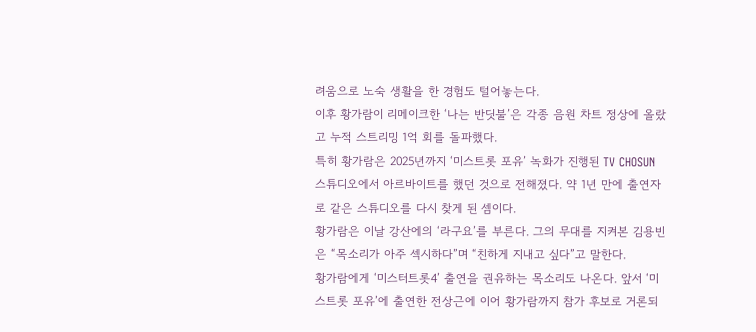려움으로 노숙 생활을 한 경험도 털어놓는다.
이후 황가람이 리메이크한 ‘나는 반딧불’은 각종 음원 차트 정상에 올랐고 누적 스트리밍 1억 회를 돌파했다.
특히 황가람은 2025년까지 ‘미스트롯 포유’ 녹화가 진행된 TV CHOSUN 스튜디오에서 아르바이트를 했던 것으로 전해졌다. 약 1년 만에 출연자로 같은 스튜디오를 다시 찾게 된 셈이다.
황가람은 이날 강산에의 ‘라구요’를 부른다. 그의 무대를 지켜본 김용빈은 “목소리가 아주 섹시하다”며 “친하게 지내고 싶다”고 말한다.
황가람에게 ‘미스터트롯4’ 출연을 권유하는 목소리도 나온다. 앞서 ‘미스트롯 포유’에 출연한 전상근에 이어 황가람까지 참가 후보로 거론되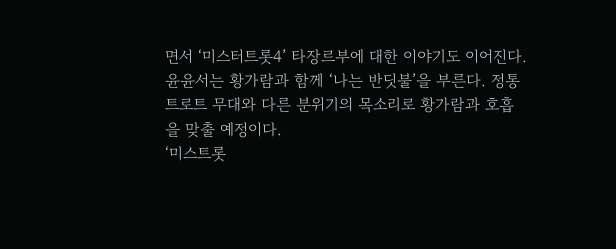면서 ‘미스터트롯4’ 타장르부에 대한 이야기도 이어진다.
윤윤서는 황가람과 함께 ‘나는 반딧불’을 부른다. 정통 트로트 무대와 다른 분위기의 목소리로 황가람과 호흡을 맞출 예정이다.
‘미스트롯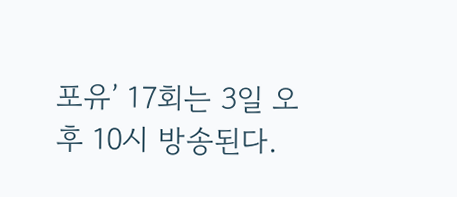포유’ 17회는 3일 오후 10시 방송된다.